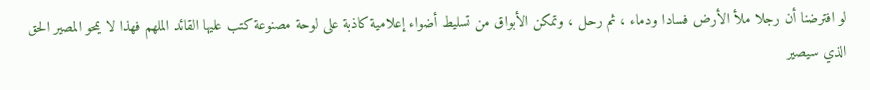لو افترضنا أن رجلا ملأ الأرض فسادا ودماء ، ثم رحل ، وتمكن الأبواق من تسليط أضواء إعلامية كاذبة على لوحة مصنوعة كتب عليها القائد الملهم فهذا لا يمحو المصير الحق الذي سيصير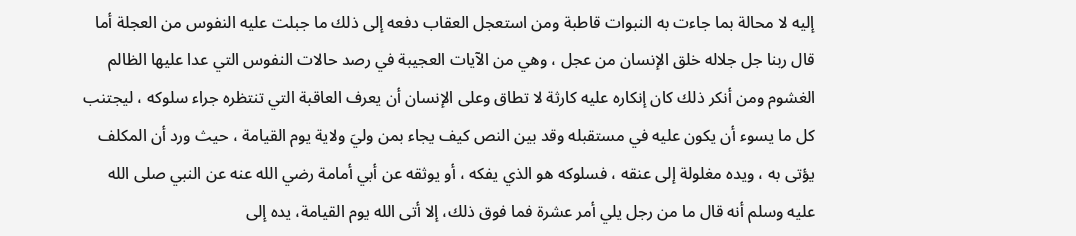إليه لا محالة بما جاءت به النبوات قاطبة ومن استعجل العقاب دفعه إلى ذلك ما جبلت عليه النفوس من العجلة أما قال ربنا جل جلاله خلق الإنسان من عجل ، وهي من الآيات العجيبة في رصد حالات النفوس التي عدا عليها الظالم الغشوم ومن أنكر ذلك كان إنكاره عليه كارثة لا تطاق وعلى الإنسان أن يعرف العاقبة التي تنتظره جراء سلوكه ، ليجتنب كل ما يسوء أن يكون عليه في مستقبله وقد بين النص كيف يجاء بمن وليَ ولاية يوم القيامة ، حيث ورد أن المكلف يؤتى به ، ويده مغلولة إلى عنقه ، فسلوكه هو الذي يفكه ، أو يوثقه عن أبي أمامة رضي الله عنه عن النبي صلى الله عليه وسلم أنه قال ما من رجل يلي أمر عشرة فما فوق ذلك، إلا أتى الله يوم القيامة، يده إلى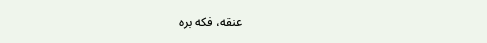عنقه، فكه بره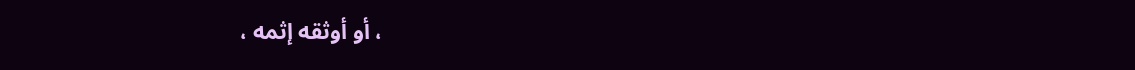، أو أوثقه إثمه ،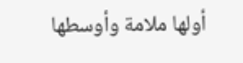أولها ملامة وأوسطها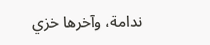ندامة، وآخرها خزي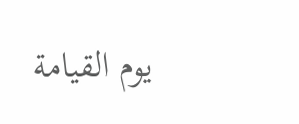يوم القيامة